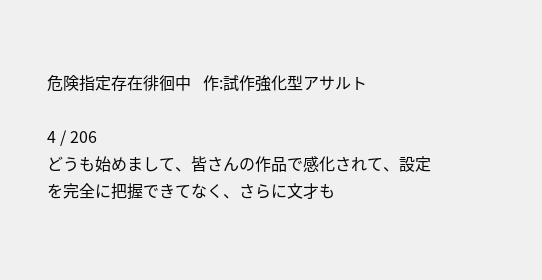危険指定存在徘徊中   作:試作強化型アサルト

4 / 206
どうも始めまして、皆さんの作品で感化されて、設定を完全に把握できてなく、さらに文才も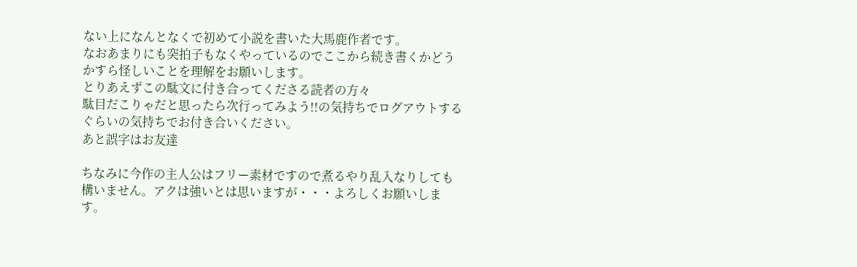ない上になんとなくで初めて小説を書いた大馬鹿作者です。
なおあまりにも突拍子もなくやっているのでここから続き書くかどうかすら怪しいことを理解をお願いします。
とりあえずこの駄文に付き合ってくださる読者の方々
駄目だこりゃだと思ったら次行ってみよう!!の気持ちでログアウトするぐらいの気持ちでお付き合いください。
あと誤字はお友達

ちなみに今作の主人公はフリー素材ですので煮るやり乱入なりしても構いません。アクは強いとは思いますが・・・よろしくお願いします。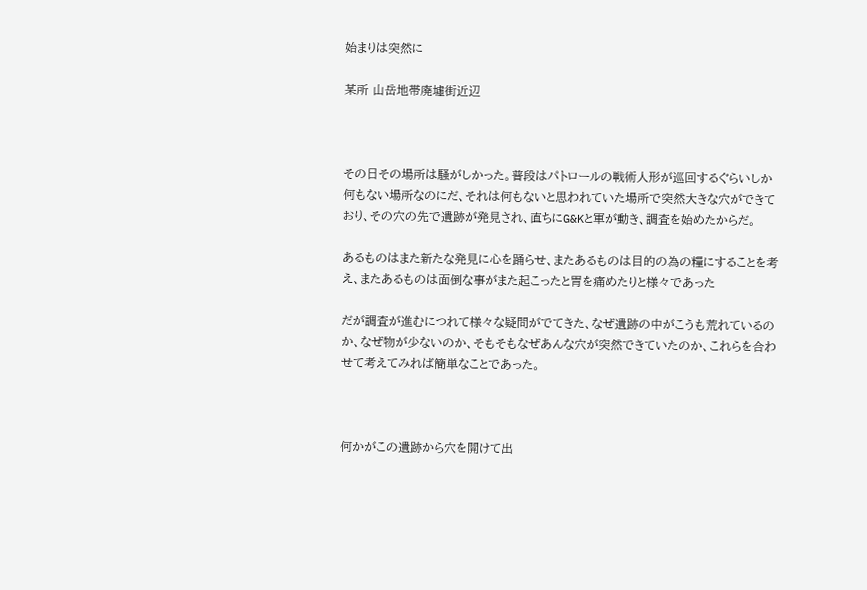始まりは突然に

某所 山岳地帯廃墟街近辺



その日その場所は騒がしかった。普段はパトロールの戦術人形が巡回するぐらいしか何もない場所なのにだ、それは何もないと思われていた場所で突然大きな穴ができており、その穴の先で遺跡が発見され、直ちにG&Kと軍が動き、調査を始めたからだ。

あるものはまた新たな発見に心を踊らせ、またあるものは目的の為の糧にすることを考え、またあるものは面倒な事がまた起こったと胃を痛めたりと様々であった

だが調査が進むにつれて様々な疑問がでてきた、なぜ遺跡の中がこうも荒れているのか、なぜ物が少ないのか、そもそもなぜあんな穴が突然できていたのか、これらを合わせて考えてみれば簡単なことであった。



何かがこの遺跡から穴を開けて出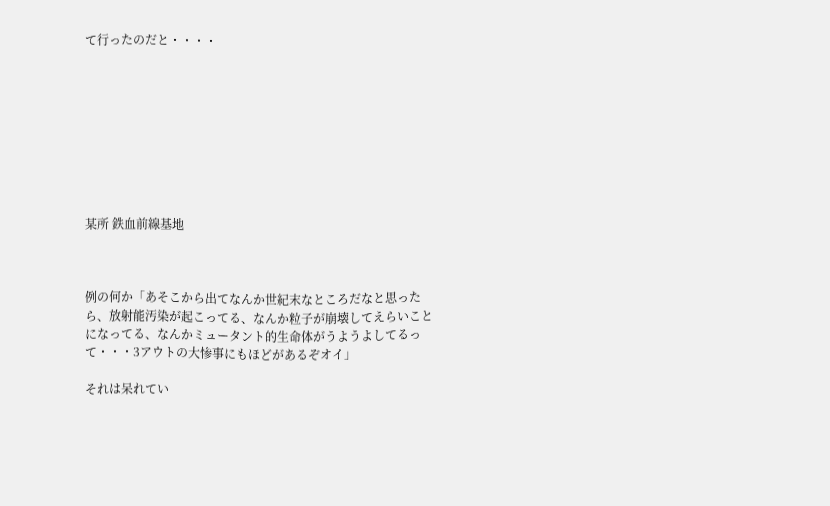て行ったのだと・・・・









某所 鉄血前線基地



例の何か「あそこから出てなんか世紀末なところだなと思ったら、放射能汚染が起こってる、なんか粒子が崩壊してえらいことになってる、なんかミュータント的生命体がうようよしてるって・・・3アウトの大惨事にもほどがあるぞオイ」

それは呆れてい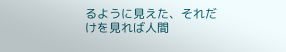るように見えた、それだけを見れば人間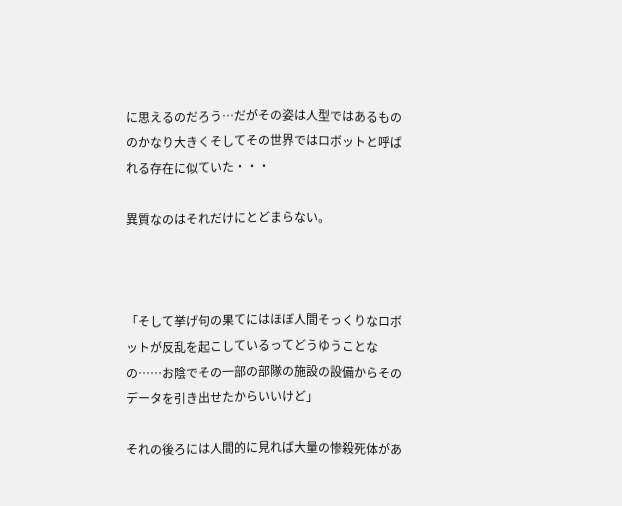に思えるのだろう…だがその姿は人型ではあるもののかなり大きくそしてその世界ではロボットと呼ばれる存在に似ていた・・・

異質なのはそれだけにとどまらない。



「そして挙げ句の果てにはほぼ人間そっくりなロボットが反乱を起こしているってどうゆうことなの……お陰でその一部の部隊の施設の設備からそのデータを引き出せたからいいけど」

それの後ろには人間的に見れば大量の惨殺死体があ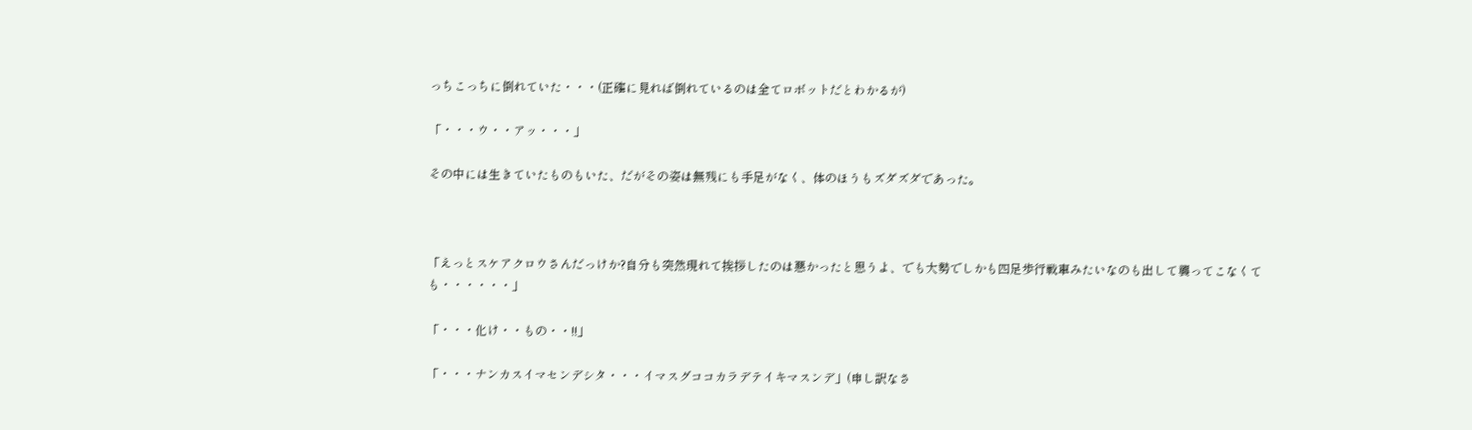っちこっちに倒れていた・・・(正確に見れば倒れているのは全てロボットだとわかるが)

「・・・ウ・・アッ・・・」

その中には生きていたものもいた、だがその姿は無残にも手足がなく、体のほうもズダズダであった。



「えっとスケアクロウさんだっけか?自分も突然現れて挨拶したのは悪かったと思うよ、でも大勢でしかも四足歩行戦車みたいなのも出して襲ってこなくても・・・・・・」

「・・・化け・・もの・・!!」

「・・・ナンカスイマセンデシタ・・・イマスグココカラデテイキマスンデ」(申し訳なさ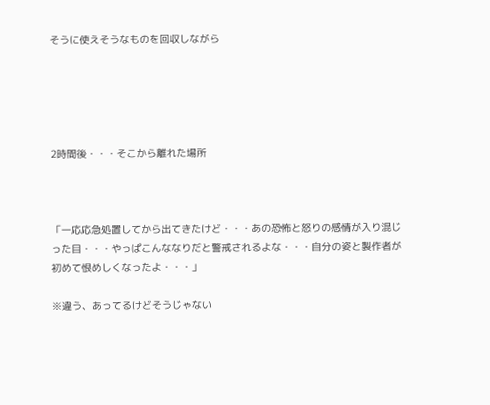そうに使えそうなものを回収しながら





2時間後・・・そこから離れた場所



「一応応急処置してから出てきたけど・・・あの恐怖と怒りの感情が入り混じった目・・・やっぱこんななりだと警戒されるよな・・・自分の姿と製作者が初めて恨めしくなったよ・・・」

※違う、あってるけどそうじゃない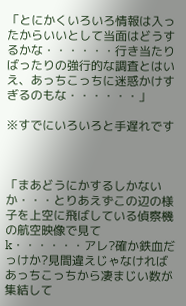「とにかくいろいろ情報は入ったからいいとして当面はどうするかな・・・・・・行き当たりばったりの強行的な調査とはいえ、あっちこっちに迷惑かけすぎるのもな・・・・・・」

※すでにいろいろと手遅れです



「まあどうにかするしかないか・・・とりあえずこの辺の様子を上空に飛ばしている偵察機の航空映像で見てk・・・・・・アレ?確か鉄血だっけか?見間違えじゃなければあっちこっちから凄まじい数が集結して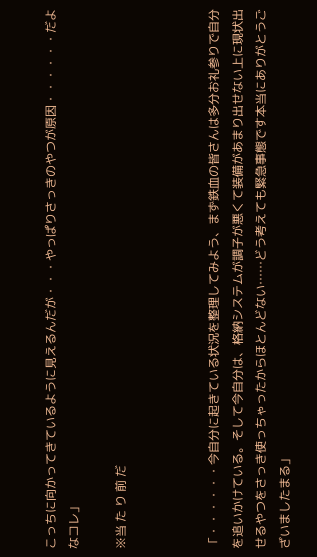こっちに向かってきているように見えるんだが・・・やっぱりさっきのやつが原因・・・・・・だよなコレ」

※当 た り 前 だ



「・・・・・・今自分に起きている状況を整理してみよう、まず鉄血の皆さんは多分お礼参りで自分を追いかけている。そして今自分は、格納システムが調子が悪くて装備があまり出せない上に現状出せるやつをさっき使っちゃったからほとんどない……どう考えても緊急事態です本当にありがとうございましたまる」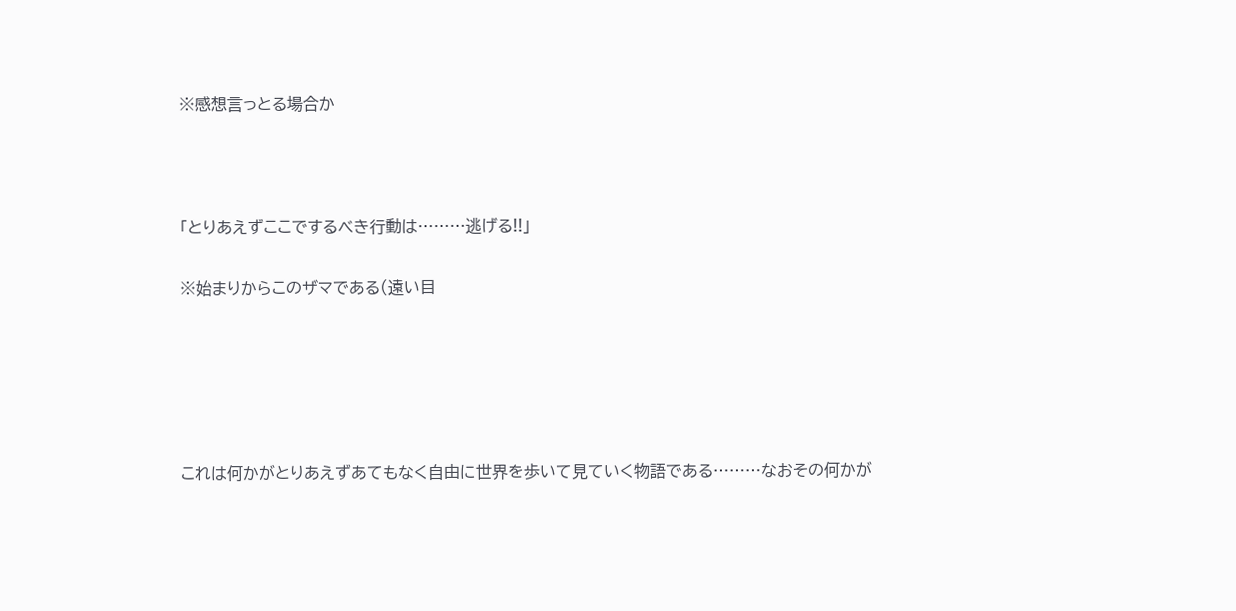※感想言っとる場合か



「とりあえずここでするべき行動は………逃げる!!」

※始まりからこのザマである(遠い目





これは何かがとりあえずあてもなく自由に世界を歩いて見ていく物語である………なおその何かが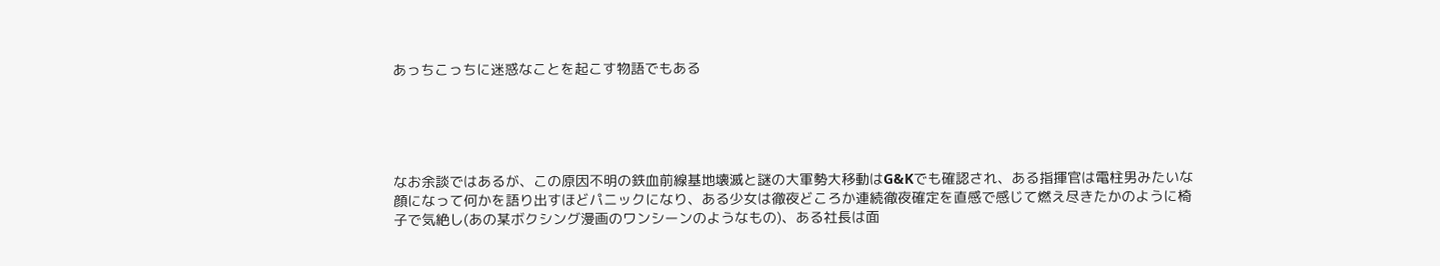あっちこっちに迷惑なことを起こす物語でもある





なお余談ではあるが、この原因不明の鉄血前線基地壊滅と謎の大軍勢大移動はG&Kでも確認され、ある指揮官は電柱男みたいな顔になって何かを語り出すほどパニックになり、ある少女は徹夜どころか連続徹夜確定を直感で感じて燃え尽きたかのように椅子で気絶し(あの某ボクシング漫画のワンシーンのようなもの)、ある社長は面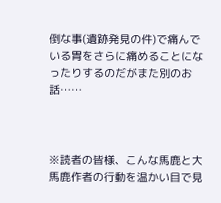倒な事(遺跡発見の件)で痛んでいる胃をさらに痛めることになったりするのだがまた別のお話……



※読者の皆様、こんな馬鹿と大馬鹿作者の行動を温かい目で見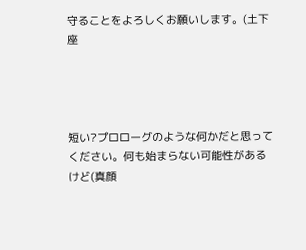守ることをよろしくお願いします。(土下座




短い?プロローグのような何かだと思ってください。何も始まらない可能性があるけど(真顔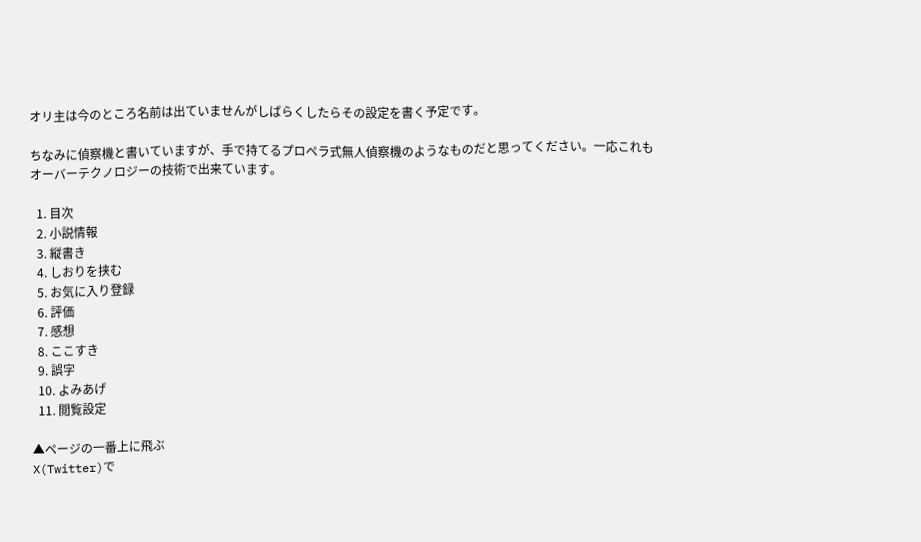オリ主は今のところ名前は出ていませんがしばらくしたらその設定を書く予定です。

ちなみに偵察機と書いていますが、手で持てるプロペラ式無人偵察機のようなものだと思ってください。一応これもオーバーテクノロジーの技術で出来ています。

  1. 目次
  2. 小説情報
  3. 縦書き
  4. しおりを挟む
  5. お気に入り登録
  6. 評価
  7. 感想
  8. ここすき
  9. 誤字
  10. よみあげ
  11. 閲覧設定

▲ページの一番上に飛ぶ
X(Twitter)で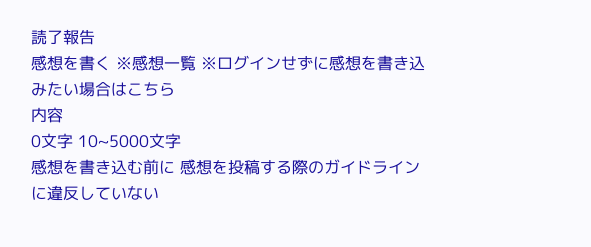読了報告
感想を書く ※感想一覧 ※ログインせずに感想を書き込みたい場合はこちら
内容
0文字 10~5000文字
感想を書き込む前に 感想を投稿する際のガイドライン に違反していない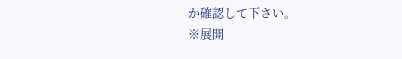か確認して下さい。
※展開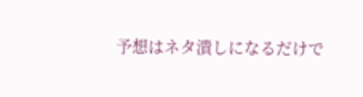予想はネタ潰しになるだけで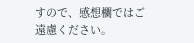すので、感想欄ではご遠慮ください。